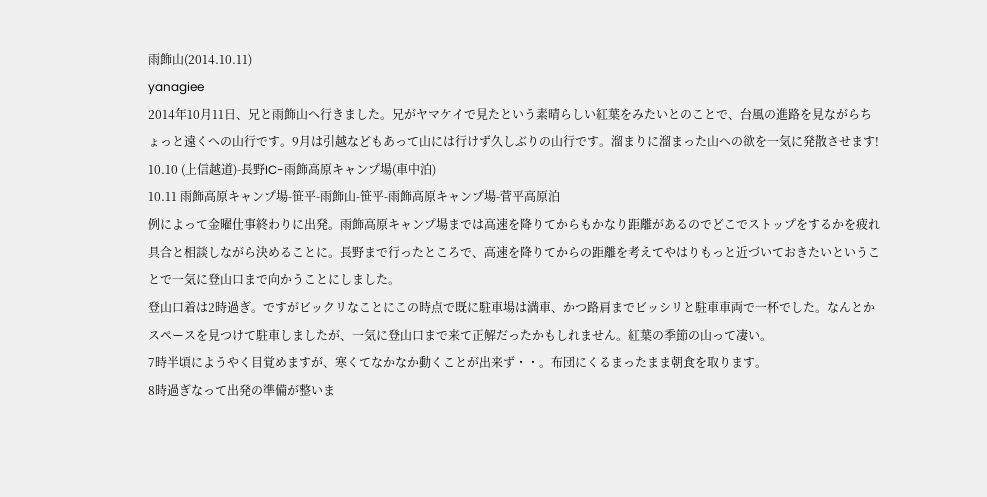雨飾山(2014.10.11)
yanagiee
2014年10月11日、兄と雨飾山へ行きました。兄がヤマケイで見たという素晴らしい紅葉をみたいとのことで、台風の進路を見ながらちょっと遠くへの山行です。9月は引越などもあって山には行けず久しぶりの山行です。溜まりに溜まった山への欲を一気に発散させます!
10.10 (上信越道)-長野IC-雨飾高原キャンプ場(車中泊)
10.11 雨飾高原キャンプ場-笹平-雨飾山-笹平-雨飾高原キャンプ場-菅平高原泊
例によって金曜仕事終わりに出発。雨飾高原キャンプ場までは高速を降りてからもかなり距離があるのでどこでストップをするかを疲れ具合と相談しながら決めることに。長野まで行ったところで、高速を降りてからの距離を考えてやはりもっと近づいておきたいということで一気に登山口まで向かうことにしました。
登山口着は2時過ぎ。ですがビックリなことにこの時点で既に駐車場は満車、かつ路肩までビッシリと駐車車両で一杯でした。なんとかスペースを見つけて駐車しましたが、一気に登山口まで来て正解だったかもしれません。紅葉の季節の山って凄い。
7時半頃にようやく目覚めますが、寒くてなかなか動くことが出来ず・・。布団にくるまったまま朝食を取ります。
8時過ぎなって出発の準備が整いま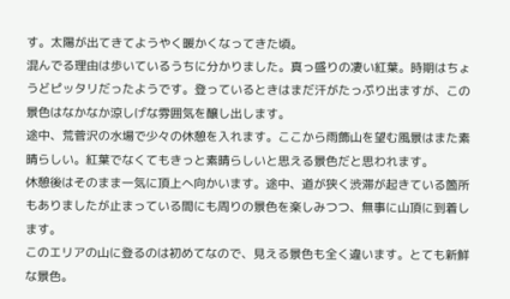す。太陽が出てきてようやく暖かくなってきた頃。
混んでる理由は歩いているうちに分かりました。真っ盛りの凄い紅葉。時期はちょうどピッタリだったようです。登っているときはまだ汗がたっぷり出ますが、この景色はなかなか涼しげな雰囲気を醸し出します。
途中、荒菅沢の水場で少々の休憩を入れます。ここから雨飾山を望む風景はまた素晴らしい。紅葉でなくてもきっと素晴らしいと思える景色だと思われます。
休憩後はそのまま一気に頂上へ向かいます。途中、道が狭く渋滞が起きている箇所もありましたが止まっている間にも周りの景色を楽しみつつ、無事に山頂に到着します。
このエリアの山に登るのは初めてなので、見える景色も全く違います。とても新鮮な景色。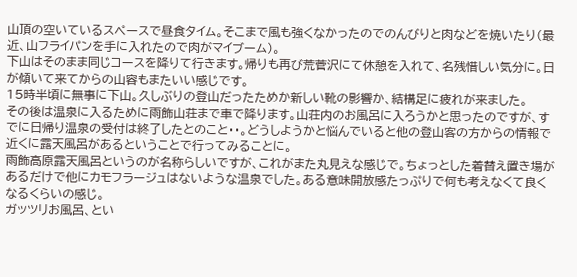山頂の空いているスペースで昼食タイム。そこまで風も強くなかったのでのんびりと肉などを焼いたり(最近、山フライパンを手に入れたので肉がマイブーム)。
下山はそのまま同じコースを降りて行きます。帰りも再び荒菅沢にて休憩を入れて、名残惜しい気分に。日が傾いて来てからの山容もまたいい感じです。
15時半頃に無事に下山。久しぶりの登山だったためか新しい靴の影響か、結構足に疲れが来ました。
その後は温泉に入るために雨飾山荘まで車で降ります。山荘内のお風呂に入ろうかと思ったのですが、すでに日帰り温泉の受付は終了したとのこと・・。どうしようかと悩んでいると他の登山客の方からの情報で近くに露天風呂があるということで行ってみることに。
雨飾高原露天風呂というのが名称らしいですが、これがまた丸見えな感じで。ちょっとした着替え置き場があるだけで他にカモフラージュはないような温泉でした。ある意味開放感たっぷりで何も考えなくて良くなるくらいの感じ。
ガッツリお風呂、とい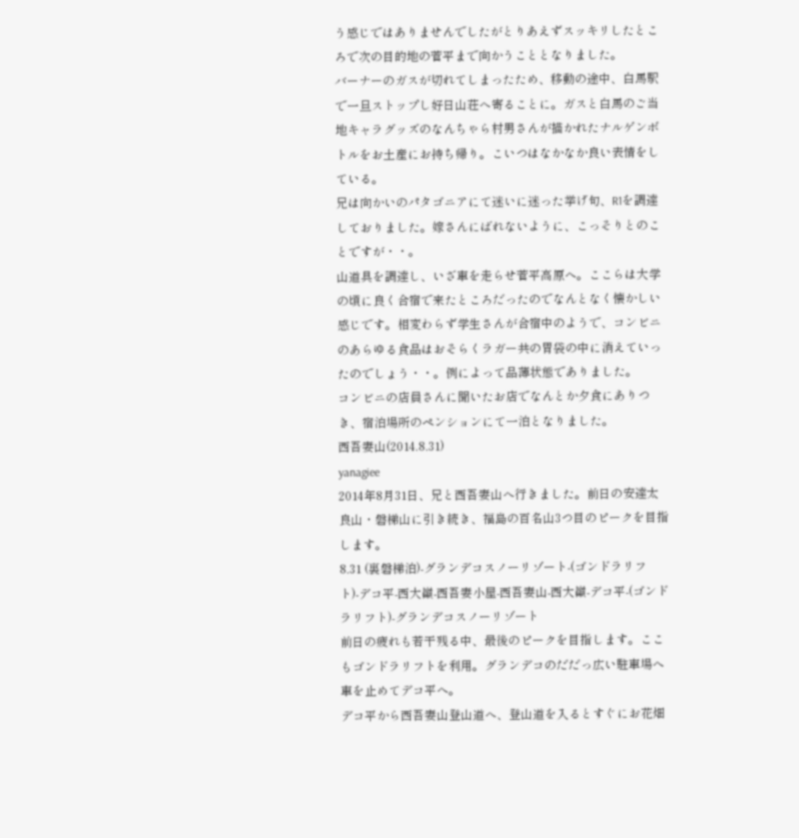う感じではありませんでしたがとりあえずスッキリしたところで次の目的地の菅平まで向かうこととなりました。
バーナーのガスが切れてしまったため、移動の途中、白馬駅で一旦ストップし好日山荘へ寄ることに。ガスと白馬のご当地キャラグッズのなんちゃら村男さんが描かれたナルゲンボトルをお土産にお持ち帰り。こいつはなかなか良い表情をしている。
兄は向かいのパタゴニアにて迷いに迷った挙げ句、R1を調達しておりました。嫁さんにばれないように、こっそりとのことですが・・。
山道具を調達し、いざ車を走らせ菅平高原へ。ここらは大学の頃に良く合宿で来たところだったのでなんとなく懐かしい感じです。相変わらず学生さんが合宿中のようで、コンビニのあらゆる食品はおそらくラガー共の胃袋の中に消えていったのでしょう・・。例によって品薄状態でありました。
コンビニの店員さんに聞いたお店でなんとか夕食にありつき、宿泊場所のペンションにて一泊となりました。
西吾妻山(2014.8.31)
yanagiee
2014年8月31日、兄と西吾妻山へ行きました。前日の安達太良山・磐梯山に引き続き、福島の百名山3つ目のピークを目指します。
8.31 (裏磐梯泊)-グランデコスノーリゾート-(ゴンドラリフト)-デコ平-西大巓-西吾妻小屋-西吾妻山-西大巓-デコ平-(ゴンドラリフト)-グランデコスノーリゾート
前日の疲れも若干残る中、最後のピークを目指します。ここもゴンドラリフトを利用。グランデコのだだっ広い駐車場へ車を止めてデコ平へ。
デコ平から西吾妻山登山道へ、登山道を入るとすぐにお花畑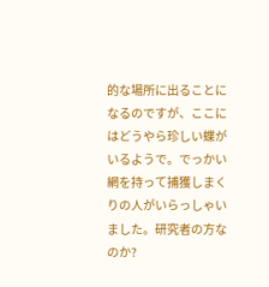的な場所に出ることになるのですが、ここにはどうやら珍しい蝶がいるようで。でっかい網を持って捕獲しまくりの人がいらっしゃいました。研究者の方なのか?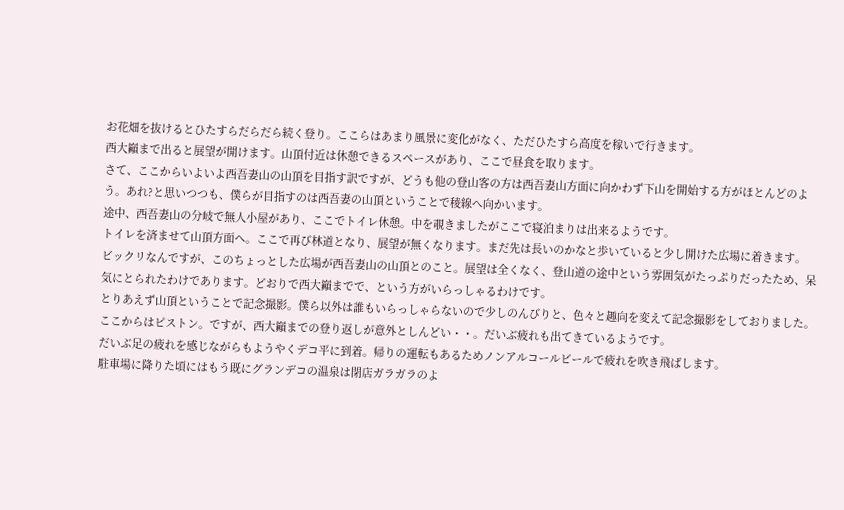お花畑を抜けるとひたすらだらだら続く登り。ここらはあまり風景に変化がなく、ただひたすら高度を稼いで行きます。
西大巓まで出ると展望が開けます。山頂付近は休憩できるスペースがあり、ここで昼食を取ります。
さて、ここからいよいよ西吾妻山の山頂を目指す訳ですが、どうも他の登山客の方は西吾妻山方面に向かわず下山を開始する方がほとんどのよう。あれ?と思いつつも、僕らが目指すのは西吾妻の山頂ということで稜線へ向かいます。
途中、西吾妻山の分岐で無人小屋があり、ここでトイレ休憩。中を覗きましたがここで寝泊まりは出来るようです。
トイレを済ませて山頂方面へ。ここで再び林道となり、展望が無くなります。まだ先は長いのかなと歩いていると少し開けた広場に着きます。
ビックリなんですが、このちょっとした広場が西吾妻山の山頂とのこと。展望は全くなく、登山道の途中という雰囲気がたっぷりだったため、呆気にとられたわけであります。どおりで西大巓までで、という方がいらっしゃるわけです。
とりあえず山頂ということで記念撮影。僕ら以外は誰もいらっしゃらないので少しのんびりと、色々と趣向を変えて記念撮影をしておりました。
ここからはピストン。ですが、西大巓までの登り返しが意外としんどい・・。だいぶ疲れも出てきているようです。
だいぶ足の疲れを感じながらもようやくデコ平に到着。帰りの運転もあるためノンアルコールビールで疲れを吹き飛ばします。
駐車場に降りた頃にはもう既にグランデコの温泉は閉店ガラガラのよ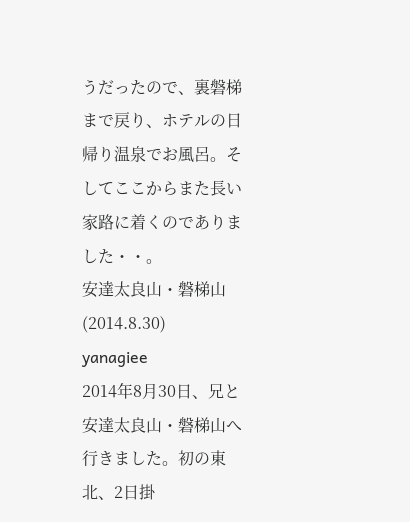うだったので、裏磐梯まで戻り、ホテルの日帰り温泉でお風呂。そしてここからまた長い家路に着くのでありました・・。
安達太良山・磐梯山(2014.8.30)
yanagiee
2014年8月30日、兄と安達太良山・磐梯山へ行きました。初の東北、2日掛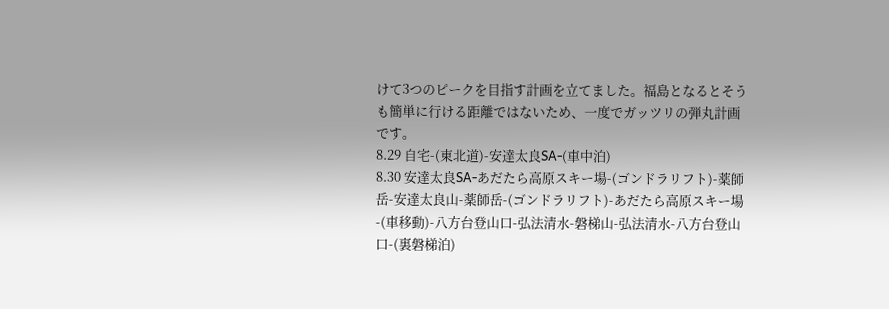けて3つのピークを目指す計画を立てました。福島となるとそうも簡単に行ける距離ではないため、一度でガッツリの弾丸計画です。
8.29 自宅-(東北道)-安達太良SA-(車中泊)
8.30 安達太良SA-あだたら高原スキー場-(ゴンドラリフト)-薬師岳-安達太良山-薬師岳-(ゴンドラリフト)-あだたら高原スキー場-(車移動)-八方台登山口-弘法清水-磐梯山-弘法清水-八方台登山口-(裏磐梯泊)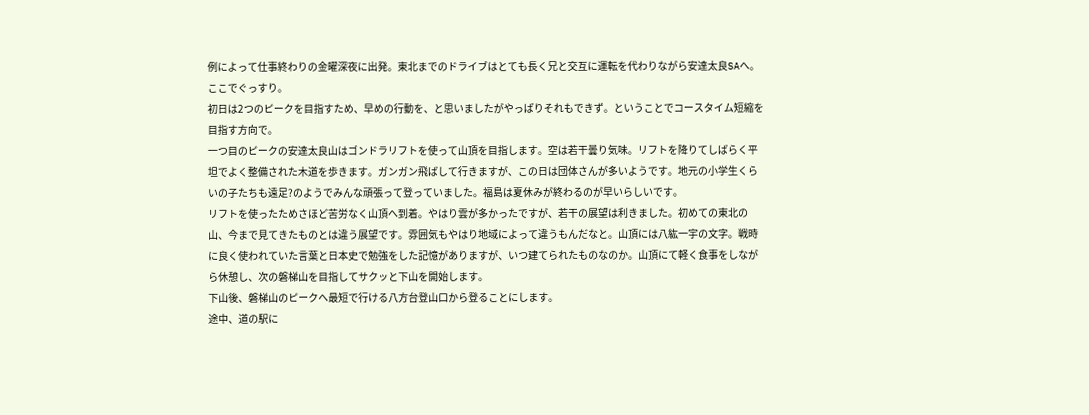例によって仕事終わりの金曜深夜に出発。東北までのドライブはとても長く兄と交互に運転を代わりながら安達太良SAへ。ここでぐっすり。
初日は2つのピークを目指すため、早めの行動を、と思いましたがやっぱりそれもできず。ということでコースタイム短縮を目指す方向で。
一つ目のピークの安達太良山はゴンドラリフトを使って山頂を目指します。空は若干曇り気味。リフトを降りてしばらく平坦でよく整備された木道を歩きます。ガンガン飛ばして行きますが、この日は団体さんが多いようです。地元の小学生くらいの子たちも遠足?のようでみんな頑張って登っていました。福島は夏休みが終わるのが早いらしいです。
リフトを使ったためさほど苦労なく山頂へ到着。やはり雲が多かったですが、若干の展望は利きました。初めての東北の山、今まで見てきたものとは違う展望です。雰囲気もやはり地域によって違うもんだなと。山頂には八紘一宇の文字。戦時に良く使われていた言葉と日本史で勉強をした記憶がありますが、いつ建てられたものなのか。山頂にて軽く食事をしながら休憩し、次の磐梯山を目指してサクッと下山を開始します。
下山後、磐梯山のピークへ最短で行ける八方台登山口から登ることにします。
途中、道の駅に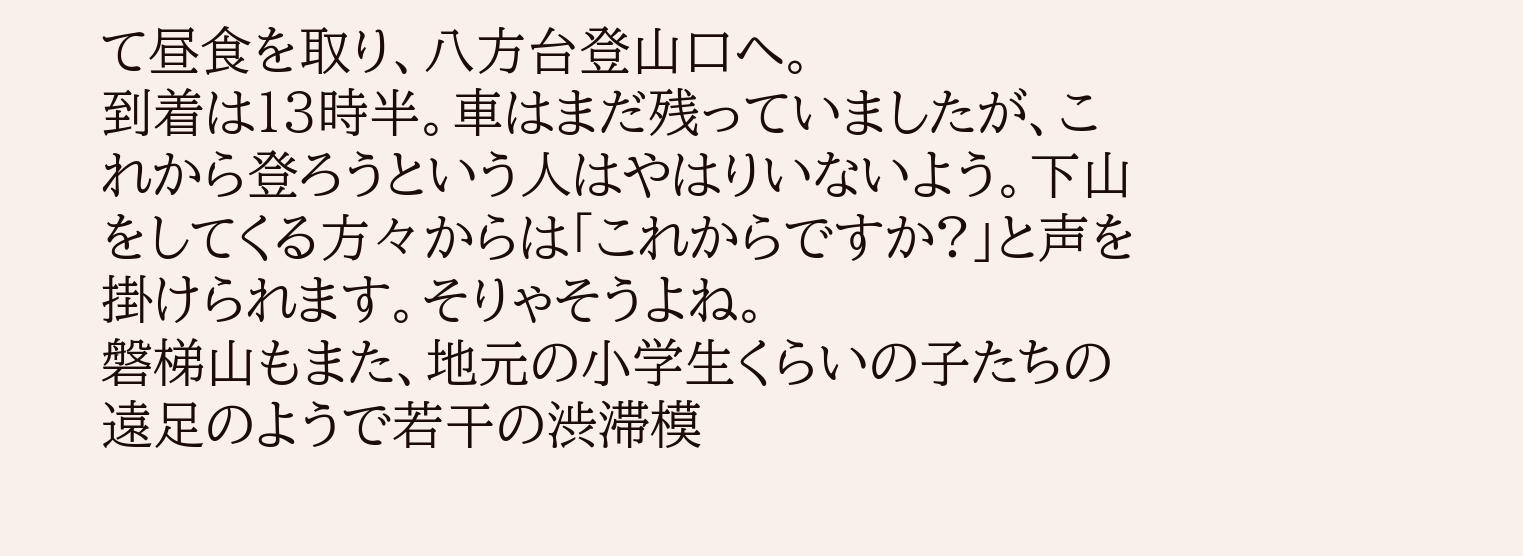て昼食を取り、八方台登山口へ。
到着は13時半。車はまだ残っていましたが、これから登ろうという人はやはりいないよう。下山をしてくる方々からは「これからですか?」と声を掛けられます。そりゃそうよね。
磐梯山もまた、地元の小学生くらいの子たちの遠足のようで若干の渋滞模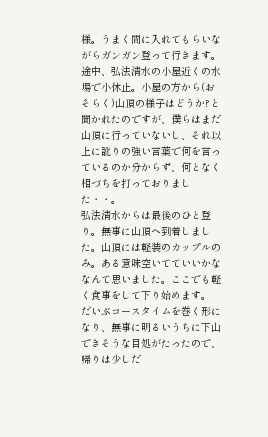様。うまく間に入れてもらいながらガンガン登って行きます。
途中、弘法清水の小屋近くの水場で小休止。小屋の方から(おそらく)山頂の様子はどうか?と聞かれたのですが、僕らはまだ山頂に行っていないし、それ以上に訛りの強い言葉で何を言っているのか分からず、何となく相づちを打っておりました・・。
弘法清水からは最後のひと登り。無事に山頂へ到着しました。山頂には軽装のカップルのみ。ある意味空いてていいかななんて思いました。ここでも軽く食事をして下り始めます。
だいぶコースタイムを巻く形になり、無事に明るいうちに下山できそうな目処がたったので、帰りは少しだ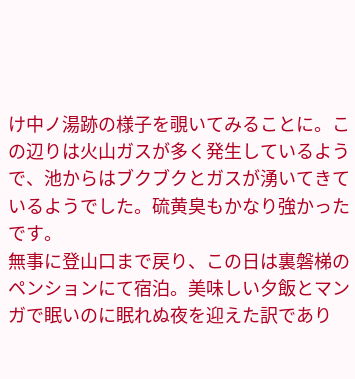け中ノ湯跡の様子を覗いてみることに。この辺りは火山ガスが多く発生しているようで、池からはブクブクとガスが湧いてきているようでした。硫黄臭もかなり強かったです。
無事に登山口まで戻り、この日は裏磐梯のペンションにて宿泊。美味しい夕飯とマンガで眠いのに眠れぬ夜を迎えた訳であり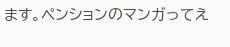ます。ペンションのマンガってえ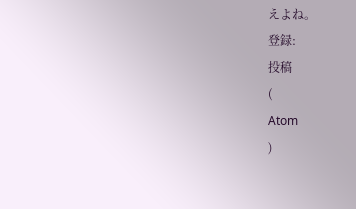えよね。
登録:
投稿
(
Atom
)